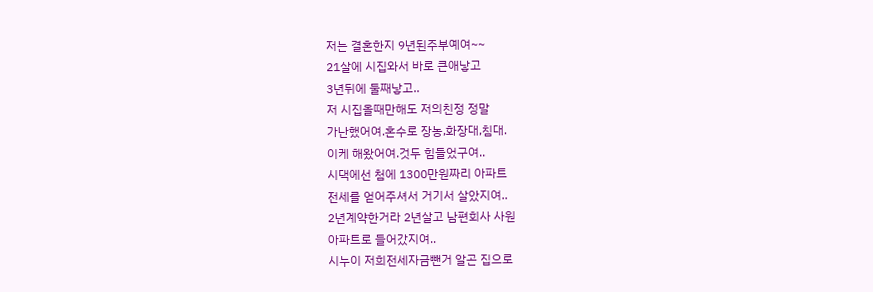저는 결혼한지 9년된주부예여~~
21살에 시집와서 바로 큰애낳고
3년뒤에 둘째낳고..
저 시집올때만해도 저의친정 정말
가난했어여.혼수로 장농,화장대,침대.
이케 해왔어여.것두 힘들었구여..
시댁에선 첨에 1300만원짜리 아파트
전세를 얻어주셔서 거기서 살았지여..
2년계약한거라 2년살고 남편회사 사원
아파트로 들어갔지여..
시누이 저희전세자금뺀거 알곤 집으로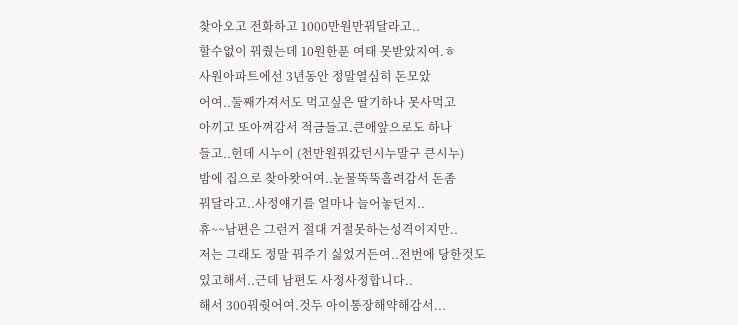찾아오고 전화하고 1000만원만꿔달라고..
할수없이 꿔줬는데 10원한푼 여태 못받았지여.ㅎ
사원아파트에선 3년동안 정말열심히 돈모았
어여..둘째가져서도 먹고싶은 딸기하나 못사먹고
아끼고 또아껴감서 적금들고.큰애앞으로도 하나
들고..헌데 시누이 (천만원꿔갔던시누말구 큰시누)
밤에 집으로 찾아왓어여..눈물뚝뚝흘려감서 돈좀
꿔달라고..사정얘기를 얼마나 늘어놓던지..
휴~~남편은 그런거 절대 거절못하는성격이지만..
저는 그래도 정말 꿔주기 싫었거든여..전번에 당한것도
있고해서..근데 남편도 사정사정합니다..
해서 300꿔줫어여.것두 아이통장해약해감서...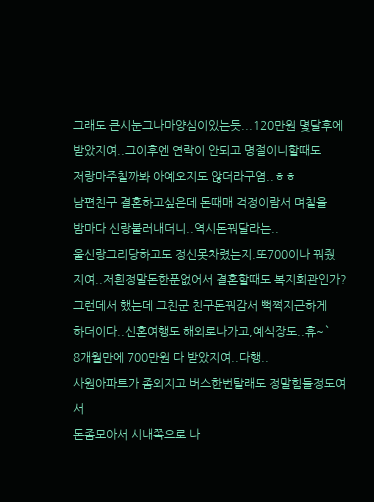그래도 큰시눈그나마양심이있는듯...120만원 몇달후에
받았지여..그이후엔 연락이 안되고 명절이니할때도
저랑마주칠까봐 아예오지도 않더라구염..ㅎㅎ
남편친구 결혼하고싶은데 돈때매 걱정이람서 며칠을
밤마다 신랑불러내더니..역시돈꿔달라는..
울신랑그리당하고도 정신못차렸는지.또700이나 꿔줬
지여..저흰정말돈한푼없어서 결혼할때도 복지회관인가?
그런데서 했는데 그친군 친구돈꿔감서 뻑쩍지근하게
하더이다..신혼여행도 해외로나가고,예식장도..휴~`
8개월만에 700만원 다 받았지여..다행..
사원아파트가 좀외지고 버스한번탈래도 정말힘들정도여서
돈좀모아서 시내쪽으로 나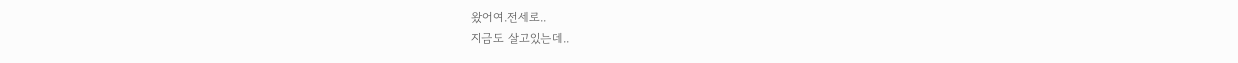왔어여.전세로..
지금도 살고있는데..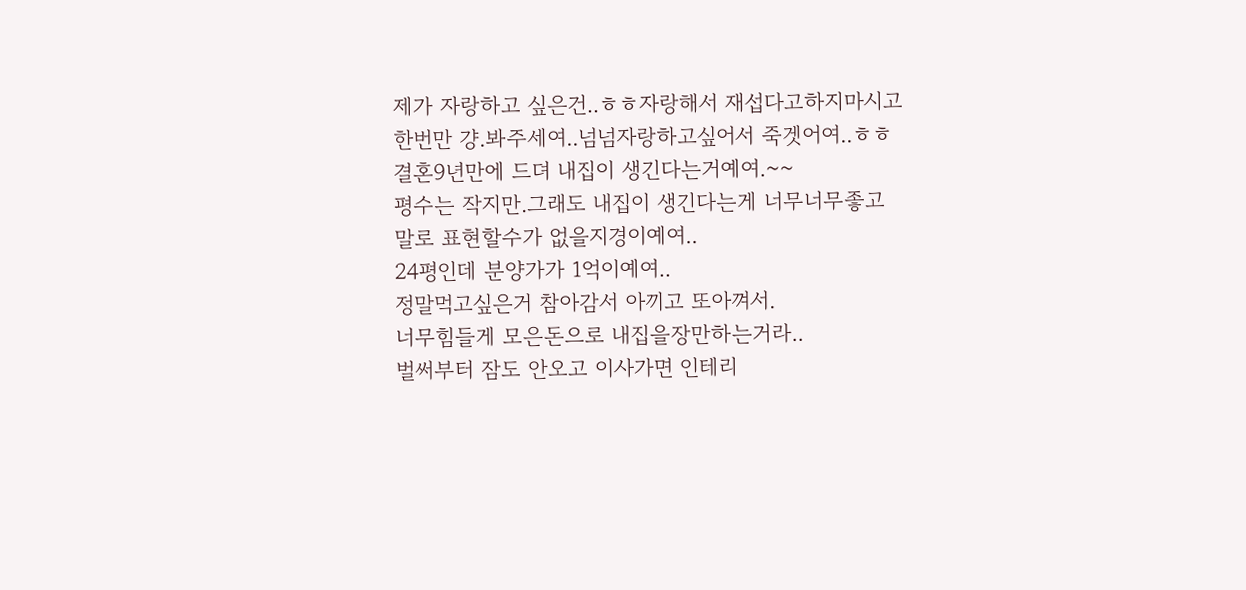제가 자랑하고 싶은건..ㅎㅎ자랑해서 재섭다고하지마시고
한번만 걍.봐주세여..넘넘자랑하고싶어서 죽겟어여..ㅎㅎ
결혼9년만에 드뎌 내집이 생긴다는거예여.~~
평수는 작지만.그래도 내집이 생긴다는게 너무너무좋고
말로 표현할수가 없을지경이예여..
24평인데 분양가가 1억이예여..
정말먹고싶은거 참아감서 아끼고 또아껴서.
너무힘들게 모은돈으로 내집을장만하는거라..
벌써부터 잠도 안오고 이사가면 인테리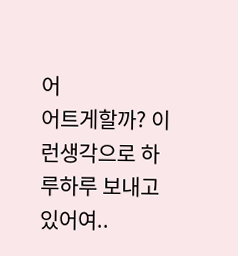어
어트게할까? 이런생각으로 하루하루 보내고있어여..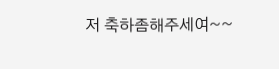저 축하좀해주세여~~